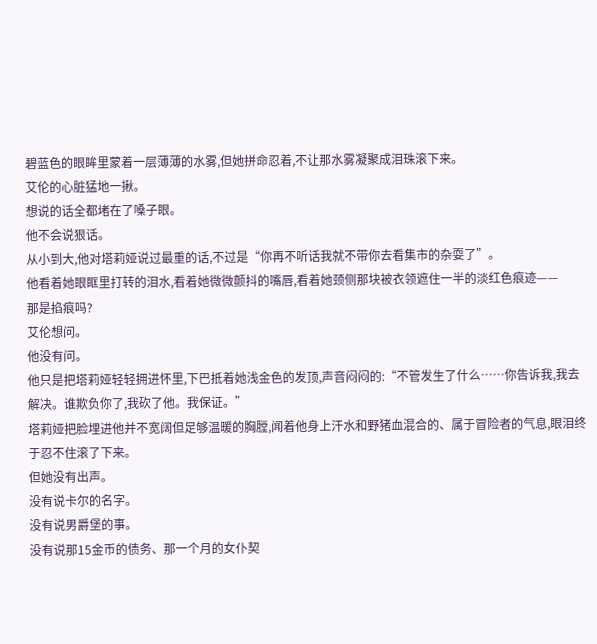碧蓝色的眼眸里蒙着一层薄薄的水雾,但她拼命忍着,不让那水雾凝聚成泪珠滚下来。
艾伦的心脏猛地一揪。
想说的话全都堵在了嗓子眼。
他不会说狠话。
从小到大,他对塔莉娅说过最重的话,不过是“你再不听话我就不带你去看集市的杂耍了”。
他看着她眼眶里打转的泪水,看着她微微颤抖的嘴唇,看着她颈侧那块被衣领遮住一半的淡红色痕迹——
那是掐痕吗?
艾伦想问。
他没有问。
他只是把塔莉娅轻轻拥进怀里,下巴抵着她浅金色的发顶,声音闷闷的:“不管发生了什么……你告诉我,我去解决。谁欺负你了,我砍了他。我保证。”
塔莉娅把脸埋进他并不宽阔但足够温暖的胸膛,闻着他身上汗水和野猪血混合的、属于冒险者的气息,眼泪终于忍不住滚了下来。
但她没有出声。
没有说卡尔的名字。
没有说男爵堡的事。
没有说那15金币的债务、那一个月的女仆契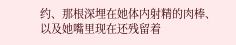约、那根深埋在她体内射精的肉棒、以及她嘴里现在还残留着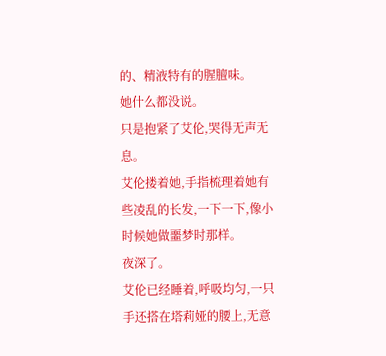的、精液特有的腥膻味。
她什么都没说。
只是抱紧了艾伦,哭得无声无息。
艾伦搂着她,手指梳理着她有些凌乱的长发,一下一下,像小时候她做噩梦时那样。
夜深了。
艾伦已经睡着,呼吸均匀,一只手还搭在塔莉娅的腰上,无意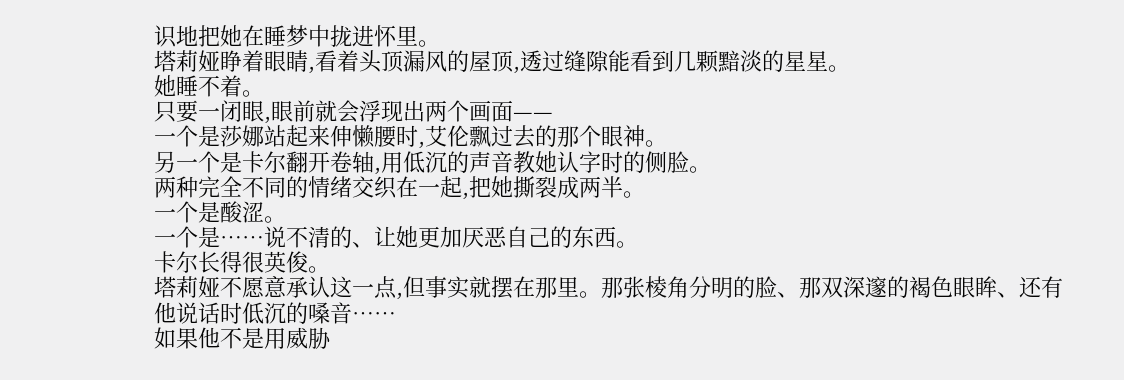识地把她在睡梦中拢进怀里。
塔莉娅睁着眼睛,看着头顶漏风的屋顶,透过缝隙能看到几颗黯淡的星星。
她睡不着。
只要一闭眼,眼前就会浮现出两个画面——
一个是莎娜站起来伸懒腰时,艾伦飘过去的那个眼神。
另一个是卡尔翻开卷轴,用低沉的声音教她认字时的侧脸。
两种完全不同的情绪交织在一起,把她撕裂成两半。
一个是酸涩。
一个是……说不清的、让她更加厌恶自己的东西。
卡尔长得很英俊。
塔莉娅不愿意承认这一点,但事实就摆在那里。那张棱角分明的脸、那双深邃的褐色眼眸、还有他说话时低沉的嗓音……
如果他不是用威胁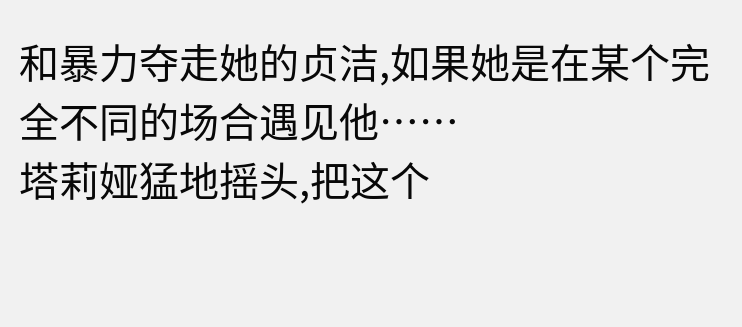和暴力夺走她的贞洁,如果她是在某个完全不同的场合遇见他……
塔莉娅猛地摇头,把这个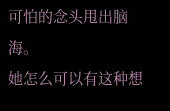可怕的念头甩出脑海。
她怎么可以有这种想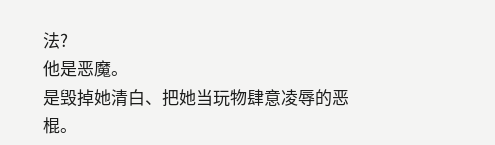法?
他是恶魔。
是毁掉她清白、把她当玩物肆意凌辱的恶棍。